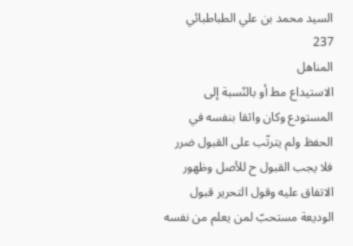السيد محمد بن علي الطباطبائي
237
المناهل
الاستيداع مط أو بالنّسبة إلى المستودع وكان واثقا بنفسه في الحفظ ولم يترتّب على القبول ضرر فلا يجب القبول ح للأصل وظهور الاتفاق عليه وقول التحرير قبول الوديعة مستحبّ لمن يعلم من نفسه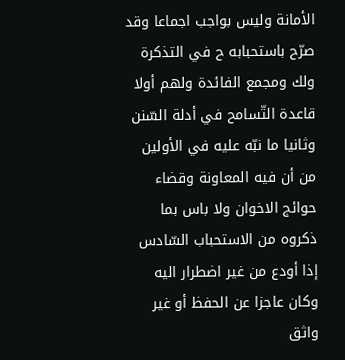الأمانة وليس بواجب اجماعا وقد صرّح باستحبابه ح في التذكرة ولك ومجمع الفائدة ولهم أولا قاعدة التّسامح في أدلة السّنن وثانيا ما نبّه عليه في الأولين من أن فيه المعاونة وقضاء حوائج الاخوان ولا باس بما ذكروه من الاستحباب السّادس إذا أودع من غير اضطرار اليه وكان عاجزا عن الحفظ أو غير واثق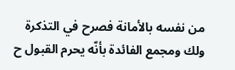من نفسه بالأمانة فصرح في التذكرة ولك ومجمع الفائدة بأنّه يحرم القبول ح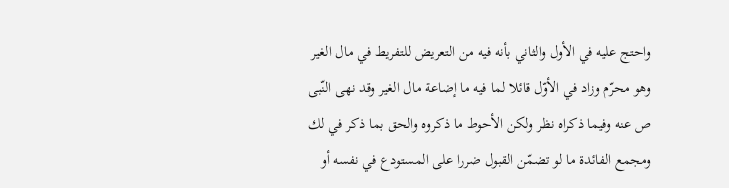واحتج عليه في الأول والثاني بأنه فيه من التعريض للتفريط في مال الغير وهو محرّم وزاد في الأوّل قائلا لما فيه ما إضاعة مال الغير وقد نهى النّبى ص عنه وفيما ذكراه نظر ولكن الأحوط ما ذكروه والحق بما ذكر في لك ومجمع الفائدة ما لو تضمّن القبول ضررا على المستودع في نفسه أو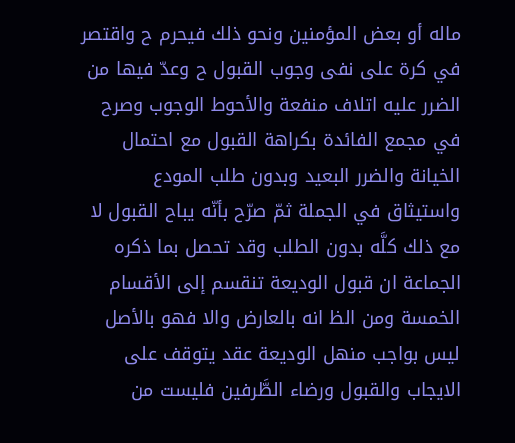ماله أو بعض المؤمنين ونحو ذلك فيحرم ح واقتصر في كرة على نفى وجوب القبول ح وعدّ فيها من الضرر عليه اتلاف منفعة والأحوط الوجوب وصرح في مجمع الفائدة بكراهة القبول مع احتمال الخيانة والضرر البعيد وبدون طلب المودع واستيثاق في الجملة ثمّ صرّح بأنّه يباح القبول لا مع ذلك كلَّه بدون الطلب وقد تحصل بما ذكره الجماعة ان قبول الوديعة تنقسم إلى الأقسام الخمسة ومن الظ انه بالعارض والا فهو بالأصل ليس بواجب منهل الوديعة عقد يتوقف على الايجاب والقبول ورضاء الطَّرفين فليست من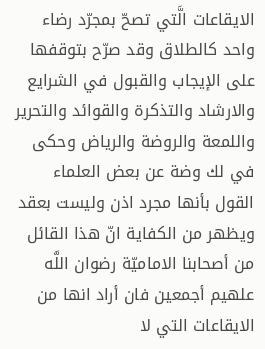الايقاعات الَّتي تصحّ بمجرّد رضاء واحد كالطلاق وقد صرّح بتوقفها على الإيجاب والقبول في الشرايع والارشاد والتذكرة والقوائد والتحرير واللمعة والروضة والرياض وحكى في لك وضة عن بعض العلماء القول بأنها مجرد اذن وليست بعقد ويظهر من الكفاية انّ هذا القائل من أصحابنا الاماميّة رضوان اللَّه علهيم أجمعين فان أراد انها من الايقاعات التي لا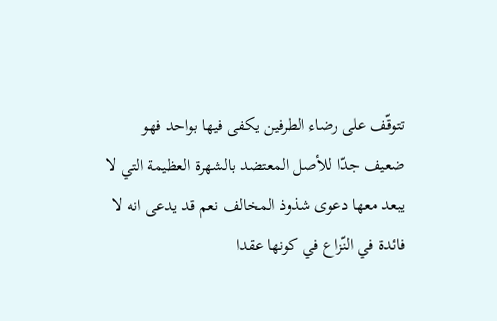تتوقّف على رضاء الطرفين يكفى فيها بواحد فهو ضعيف جدّا للأصل المعتضد بالشهرة العظيمة التي لا يبعد معها دعوى شذوذ المخالف نعم قد يدعى انه لا فائدة في النّزاع في كونها عقدا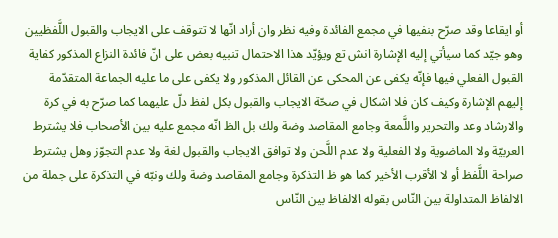أو ايقاعا وقد صرّح بنفيها في مجمع الفائدة وفيه نظر وان أراد انّها لا تتوقف على الايجاب والقبول اللَّفظيين وهو جيّد كما سيأتي إليه الإشارة انش تع ويؤيّد هذا الاحتمال تنبيه بعض على انّ فائدة النزاع المذكور كفاية القبول الفعلي فيها فإنّه يكفى عن المحكى عن القائل المذكور ولا يكفى على ما عليه الجماعة المتقدّمة إليهم الإشارة وكيف كان فلا اشكال في صحّة الايجاب والقبول بكل لفظ دلّ عليهما كما صرّح به في كرة والارشاد وعد والتحرير واللَّمعة وجامع المقاصد وضة ولك بل الظ انّه مجمع عليه بين الأصحاب فلا يشترط العربيّة ولا الماضوية ولا الفعلية ولا عدم اللَّحن ولا توافق الايجاب والقبول لغة ولا عدم التجوّز وهل يشترط صراحة اللَّفظ أو لا الأقرب الأخير كما هو ظ التذكرة وجامع المقاصد وضة ولك ونبّه في التذكرة على جملة من الالفاظ المتداولة بين النّاس بقوله الالفاظ بين النّاس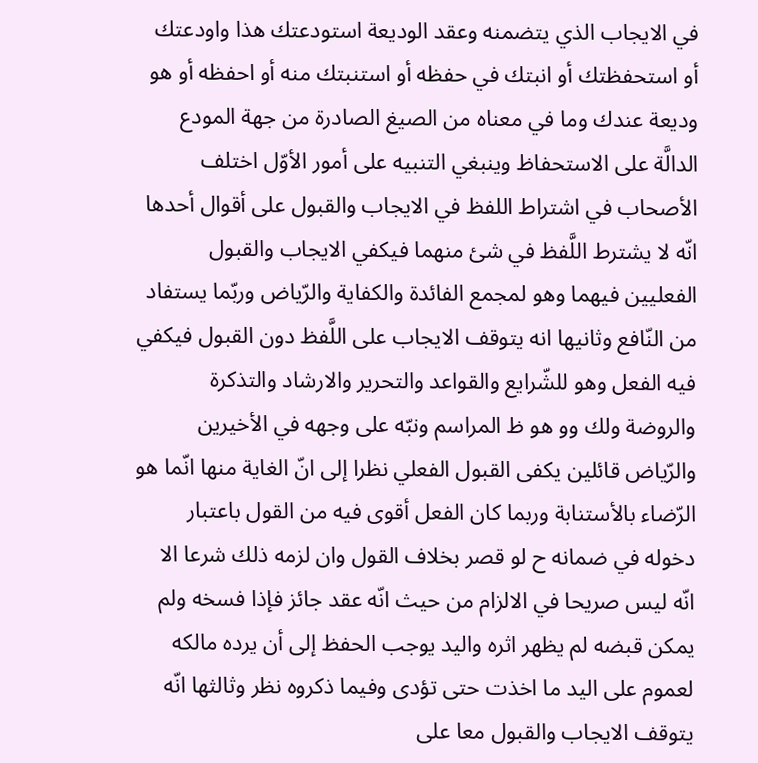في الايجاب الذي يتضمنه وعقد الوديعة استودعتك هذا واودعتك أو استحفظتك أو انبتك في حفظه أو استنبتك منه أو احفظه أو هو وديعة عندك وما في معناه من الصيغ الصادرة من جهة المودع الدالَّة على الاستحفاظ وينبغي التنبيه على أمور الأوّل اختلف الأصحاب في اشتراط اللفظ في الايجاب والقبول على أقوال أحدها انّه لا يشترط اللَّفظ في شئ منهما فيكفي الايجاب والقبول الفعليين فيهما وهو لمجمع الفائدة والكفاية والرّياض وربّما يستفاد من النّافع وثانيها انه يتوقف الايجاب على اللَّفظ دون القبول فيكفي فيه الفعل وهو للشّرايع والقواعد والتحرير والارشاد والتذكرة والروضة ولك وو هو ظ المراسم ونبّه على وجهه في الأخيرين والرّياض قائلين يكفى القبول الفعلي نظرا إلى انّ الغاية منها انّما هو الرّضاء بالأستنابة وربما كان الفعل أقوى فيه من القول باعتبار دخوله في ضمانه ح لو قصر بخلاف القول وان لزمه ذلك شرعا الا انّه ليس صريحا في الالزام من حيث انّه عقد جائز فإذا فسخه ولم يمكن قبضه لم يظهر اثره واليد يوجب الحفظ إلى أن يرده مالكه لعموم على اليد ما اخذت حتى تؤدى وفيما ذكروه نظر وثالثها انّه يتوقف الايجاب والقبول معا على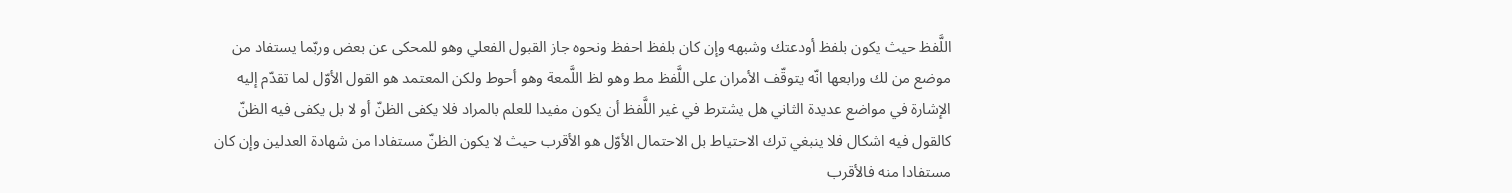اللَّفظ حيث يكون بلفظ أودعتك وشبهه وإن كان بلفظ احفظ ونحوه جاز القبول الفعلي وهو للمحكى عن بعض وربّما يستفاد من موضع من لك ورابعها انّه يتوقّف الأمران على اللَّفظ مط وهو لظ اللَّمعة وهو أحوط ولكن المعتمد هو القول الأوّل لما تقدّم إليه الإشارة في مواضع عديدة الثاني هل يشترط في غير اللَّفظ أن يكون مفيدا للعلم بالمراد فلا يكفى الظنّ أو لا بل يكفى فيه الظنّ كالقول فيه اشكال فلا ينبغي ترك الاحتياط بل الاحتمال الأوّل هو الأقرب حيث لا يكون الظنّ مستفادا من شهادة العدلين وإن كان مستفادا منه فالأقرب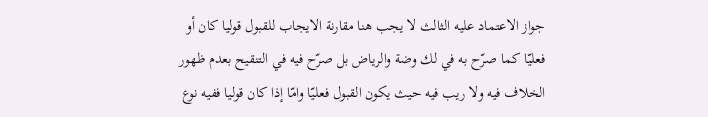جواز الاعتماد عليه الثالث لا يجب هنا مقارنة الايجاب للقبول قوليا كان أو فعليّا كما صرّح به في لك وضة والرياض بل صرّح فيه في التنقيح بعدم ظهور الخلاف فيه ولا ريب فيه حيث يكون القبول فعليّا وامّا إذا كان قوليا ففيه نوع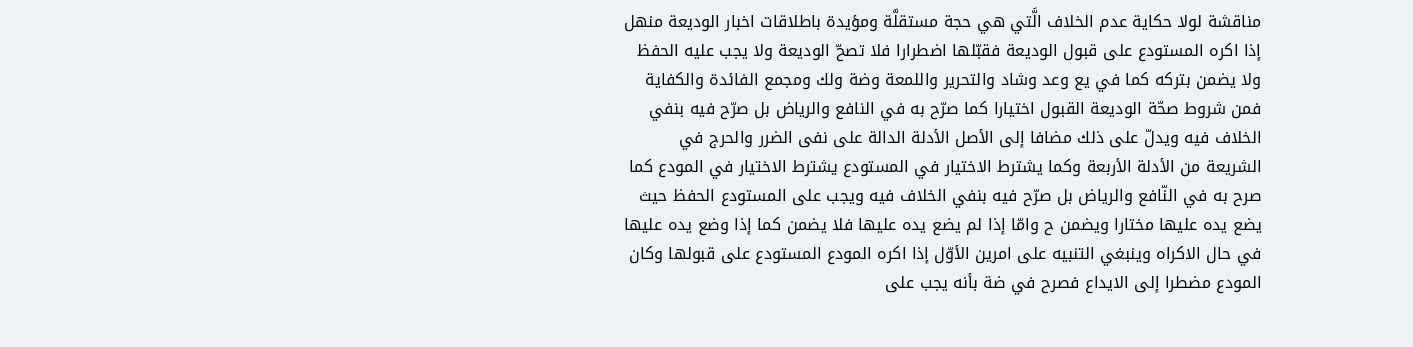مناقشة لولا حكاية عدم الخلاف الَّتي هي حجة مستقلَّة ومؤيدة باطلاقات اخبار الوديعة منهل إذا اكره المستودع على قبول الوديعة فقبّلها اضطرارا فلا تصحّ الوديعة ولا يجب عليه الحفظ ولا يضمن بتركه كما في يع وعد وشاد والتحرير واللمعة وضة ولك ومجمع الفائدة والكفاية فمن شروط صحّة الوديعة القبول اختيارا كما صرّح به في النافع والرياض بل صرّح فيه بنفي الخلاف فيه ويدلّ على ذلك مضافا إلى الأصل الأدلة الدالة على نفى الضرر والحرج في الشريعة من الأدلة الأربعة وكما يشترط الاختيار في المستودع يشترط الاختيار في المودع كما صرح به في النّافع والرياض بل صرّح فيه بنفي الخلاف فيه ويجب على المستودع الحفظ حيث يضع يده عليها مختارا ويضمن ح وامّا إذا لم يضع يده عليها فلا يضمن كما إذا وضع يده عليها في حال الاكراه وينبغي التنبيه على امرين الأوّل إذا اكره المودع المستودع على قبولها وكان المودع مضطرا إلى الايداع فصرح في ضة بأنه يجب على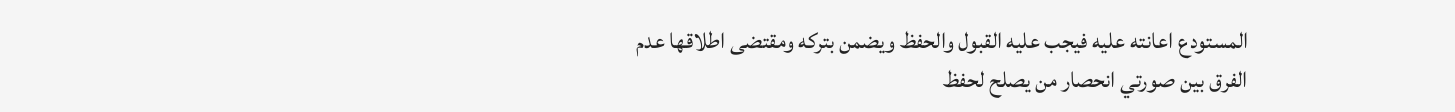المستودع اعانته عليه فيجب عليه القبول والحفظ ويضمن بتركه ومقتضى اطلاقها عدم الفرق بين صورتي انحصار من يصلح لحفظ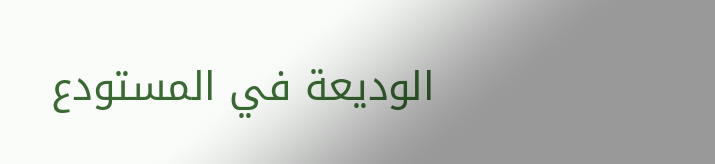الوديعة في المستودع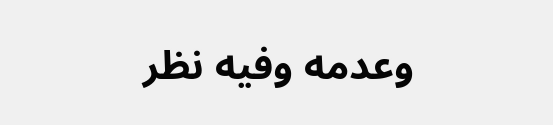وعدمه وفيه نظر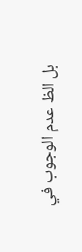بل الظ عدم الوجوب في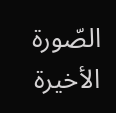الصّورة الأخيرة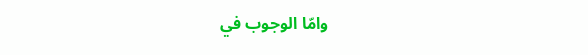وامّا الوجوب في